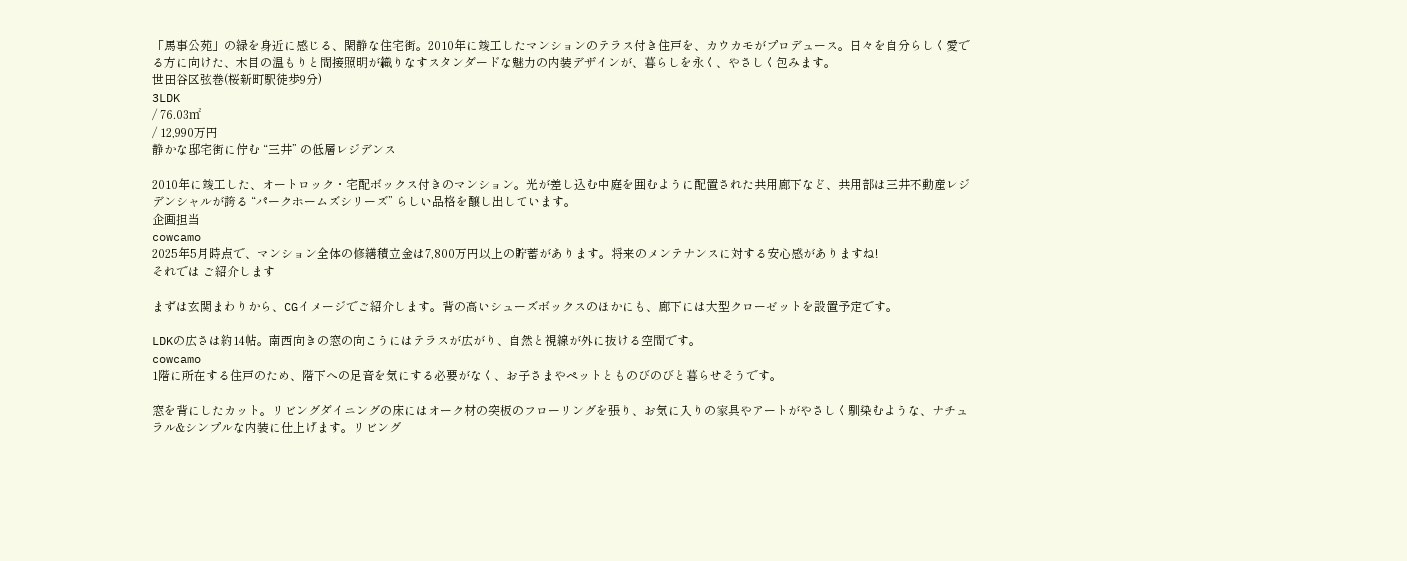「馬事公苑」の緑を身近に感じる、閑静な住宅街。2010年に竣工したマンションのテラス付き住戸を、カウカモがプロデュース。日々を自分らしく愛でる方に向けた、木目の温もりと間接照明が織りなすスタンダードな魅力の内装デザインが、暮らしを永く、やさしく包みます。
世田谷区弦巻(桜新町駅徒歩9分)
3LDK
/ 76.03㎡
/ 12,990万円
静かな邸宅街に佇む “三井” の低層レジデンス

2010年に竣工した、オートロック・宅配ボックス付きのマンション。光が差し込む中庭を囲むように配置された共用廊下など、共用部は三井不動産レジデンシャルが誇る “パークホームズシリーズ” らしい品格を醸し出しています。
企画担当
cowcamo
2025年5月時点で、マンション全体の修繕積立金は7,800万円以上の貯蓄があります。将来のメンテナンスに対する安心感がありますね!
それでは ご紹介します

まずは玄関まわりから、CGイメージでご紹介します。背の高いシューズボックスのほかにも、廊下には大型クローゼットを設置予定です。

LDKの広さは約14帖。南西向きの窓の向こうにはテラスが広がり、自然と視線が外に抜ける空間です。
cowcamo
1階に所在する住戸のため、階下への足音を気にする必要がなく、お子さまやペットとものびのびと暮らせそうです。

窓を背にしたカット。リビングダイニングの床にはオーク材の突板のフローリングを張り、お気に入りの家具やアートがやさしく馴染むような、ナチュラル&シンプルな内装に仕上げます。リビング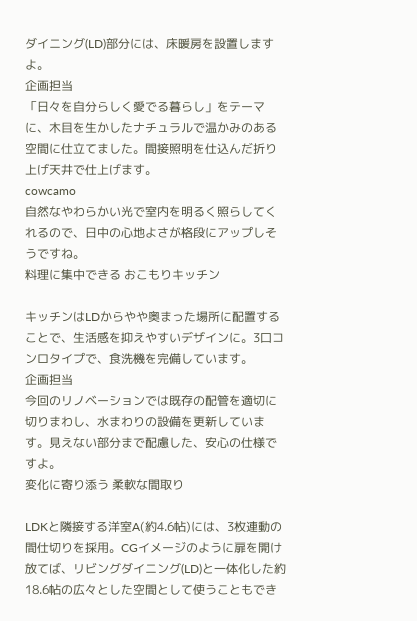ダイニング(LD)部分には、床暖房を設置しますよ。
企画担当
「日々を自分らしく愛でる暮らし」をテーマに、木目を生かしたナチュラルで温かみのある空間に仕立てました。間接照明を仕込んだ折り上げ天井で仕上げます。
cowcamo
自然なやわらかい光で室内を明るく照らしてくれるので、日中の心地よさが格段にアップしそうですね。
料理に集中できる おこもりキッチン

キッチンはLDからやや奥まった場所に配置することで、生活感を抑えやすいデザインに。3口コンロタイプで、食洗機を完備しています。
企画担当
今回のリノベーションでは既存の配管を適切に切りまわし、水まわりの設備を更新しています。見えない部分まで配慮した、安心の仕様ですよ。
変化に寄り添う 柔軟な間取り

LDKと隣接する洋室A(約4.6帖)には、3枚連動の間仕切りを採用。CGイメージのように扉を開け放てば、リビングダイニング(LD)と一体化した約18.6帖の広々とした空間として使うこともでき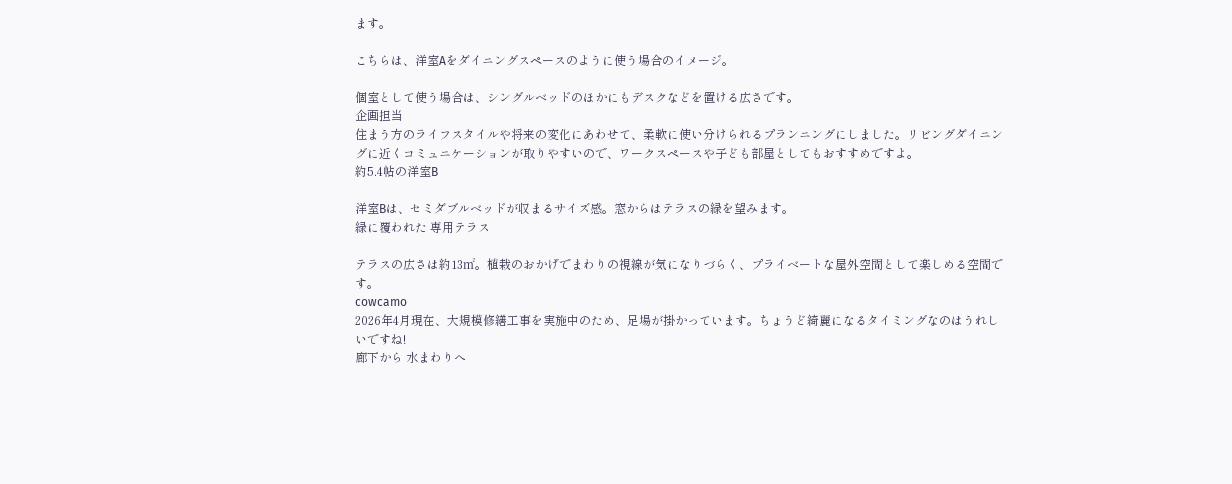ます。

こちらは、洋室Aをダイニングスペースのように使う場合のイメージ。

個室として使う場合は、シングルベッドのほかにもデスクなどを置ける広さです。
企画担当
住まう方のライフスタイルや将来の変化にあわせて、柔軟に使い分けられるプランニングにしました。リビングダイニングに近くコミュニケーションが取りやすいので、ワークスペースや子ども部屋としてもおすすめですよ。
約5.4帖の洋室B

洋室Bは、セミダブルベッドが収まるサイズ感。窓からはテラスの緑を望みます。
緑に覆われた 専用テラス

テラスの広さは約13㎡。植栽のおかげでまわりの視線が気になりづらく、プライベートな屋外空間として楽しめる空間です。
cowcamo
2026年4月現在、大規模修繕工事を実施中のため、足場が掛かっています。ちょうど綺麗になるタイミングなのはうれしいですね!
廊下から 水まわりへ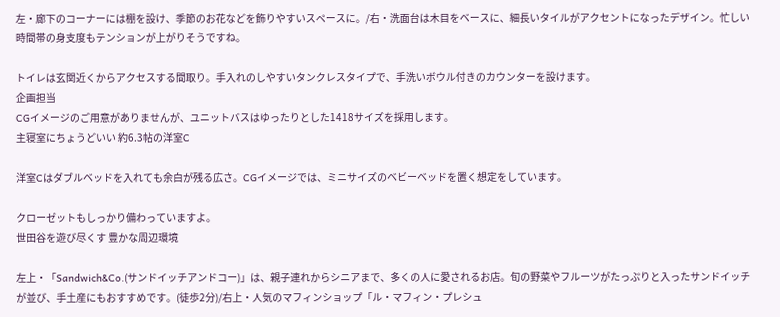左・廊下のコーナーには棚を設け、季節のお花などを飾りやすいスペースに。/右・洗面台は木目をベースに、細長いタイルがアクセントになったデザイン。忙しい時間帯の身支度もテンションが上がりそうですね。

トイレは玄関近くからアクセスする間取り。手入れのしやすいタンクレスタイプで、手洗いボウル付きのカウンターを設けます。
企画担当
CGイメージのご用意がありませんが、ユニットバスはゆったりとした1418サイズを採用します。
主寝室にちょうどいい 約6.3帖の洋室C

洋室Cはダブルベッドを入れても余白が残る広さ。CGイメージでは、ミニサイズのベビーベッドを置く想定をしています。

クローゼットもしっかり備わっていますよ。
世田谷を遊び尽くす 豊かな周辺環境

左上・「Sandwich&Co.(サンドイッチアンドコー)」は、親子連れからシニアまで、多くの人に愛されるお店。旬の野菜やフルーツがたっぷりと入ったサンドイッチが並び、手土産にもおすすめです。(徒歩2分)/右上・人気のマフィンショップ「ル・マフィン・プレシュ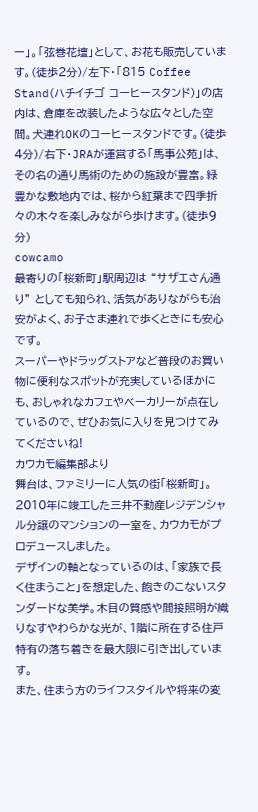ー」。「弦巻花壇」として、お花も販売しています。(徒歩2分)/左下・「815 Coffee Stand(ハチイチゴ コーヒースタンド)」の店内は、倉庫を改装したような広々とした空間。犬連れOKのコーヒースタンドです。(徒歩4分)/右下・JRAが運営する「馬事公苑」は、その名の通り馬術のための施設が豊富。緑豊かな敷地内では、桜から紅葉まで四季折々の木々を楽しみながら歩けます。(徒歩9分)
cowcamo
最寄りの「桜新町」駅周辺は “サザエさん通り” としても知られ、活気がありながらも治安がよく、お子さま連れで歩くときにも安心です。
スーパーやドラッグストアなど普段のお買い物に便利なスポットが充実しているほかにも、おしゃれなカフェやベーカリーが点在しているので、ぜひお気に入りを見つけてみてくださいね!
カウカモ編集部より
舞台は、ファミリーに人気の街「桜新町」。2010年に竣工した三井不動産レジデンシャル分譲のマンションの一室を、カウカモがプロデュースしました。
デザインの軸となっているのは、「家族で長く住まうこと」を想定した、飽きのこないスタンダードな美学。木目の質感や間接照明が織りなすやわらかな光が、1階に所在する住戸特有の落ち着きを最大限に引き出しています。
また、住まう方のライフスタイルや将来の変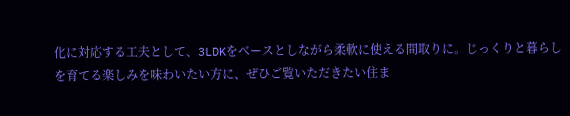化に対応する工夫として、3LDKをベースとしながら柔軟に使える間取りに。じっくりと暮らしを育てる楽しみを味わいたい方に、ぜひご覧いただきたい住ま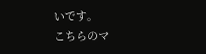いです。
こちらのマ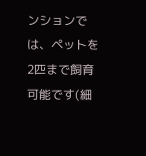ンションでは、ペットを2匹まで飼育可能です(細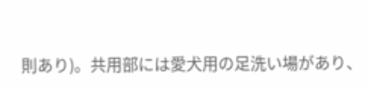則あり)。共用部には愛犬用の足洗い場があり、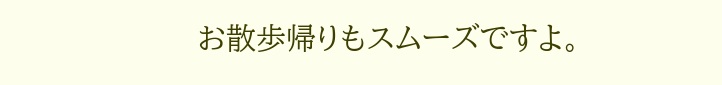お散歩帰りもスムーズですよ。